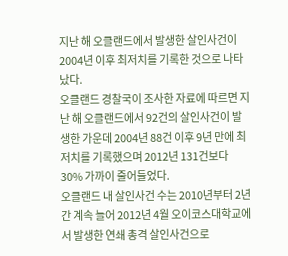지난 해 오클랜드에서 발생한 살인사건이 2004년 이후 최저치를 기록한 것으로 나타났다.
오클랜드 경찰국이 조사한 자료에 따르면 지난 해 오클랜드에서 92건의 살인사건이 발생한 가운데 2004년 88건 이후 9년 만에 최저치를 기록했으며 2012년 131건보다 30% 가까이 줄어들었다.
오클랜드 내 살인사건 수는 2010년부터 2년간 계속 늘어 2012년 4월 오이코스대학교에서 발생한 연쇄 총격 살인사건으로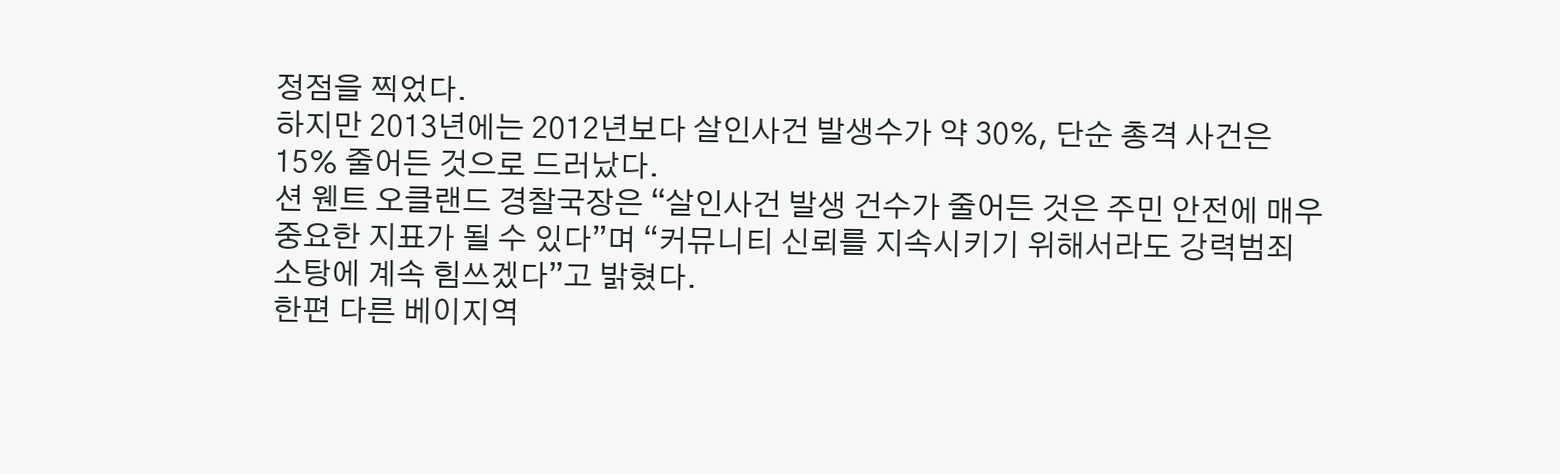정점을 찍었다.
하지만 2013년에는 2012년보다 살인사건 발생수가 약 30%, 단순 총격 사건은 15% 줄어든 것으로 드러났다.
션 웬트 오클랜드 경찰국장은 “살인사건 발생 건수가 줄어든 것은 주민 안전에 매우 중요한 지표가 될 수 있다”며 “커뮤니티 신뢰를 지속시키기 위해서라도 강력범죄 소탕에 계속 힘쓰겠다”고 밝혔다.
한편 다른 베이지역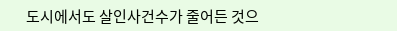도시에서도 살인사건수가 줄어든 것으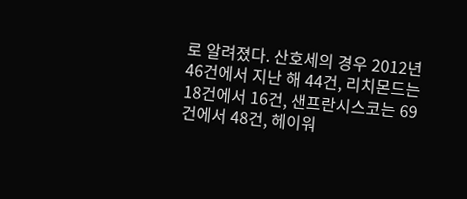로 알려졌다. 산호세의 경우 2012년 46건에서 지난 해 44건, 리치몬드는 18건에서 16건, 샌프란시스코는 69건에서 48건, 헤이워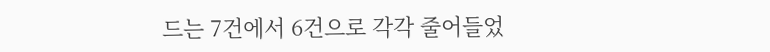드는 7건에서 6건으로 각각 줄어들었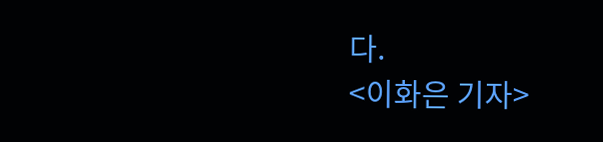다.
<이화은 기자>